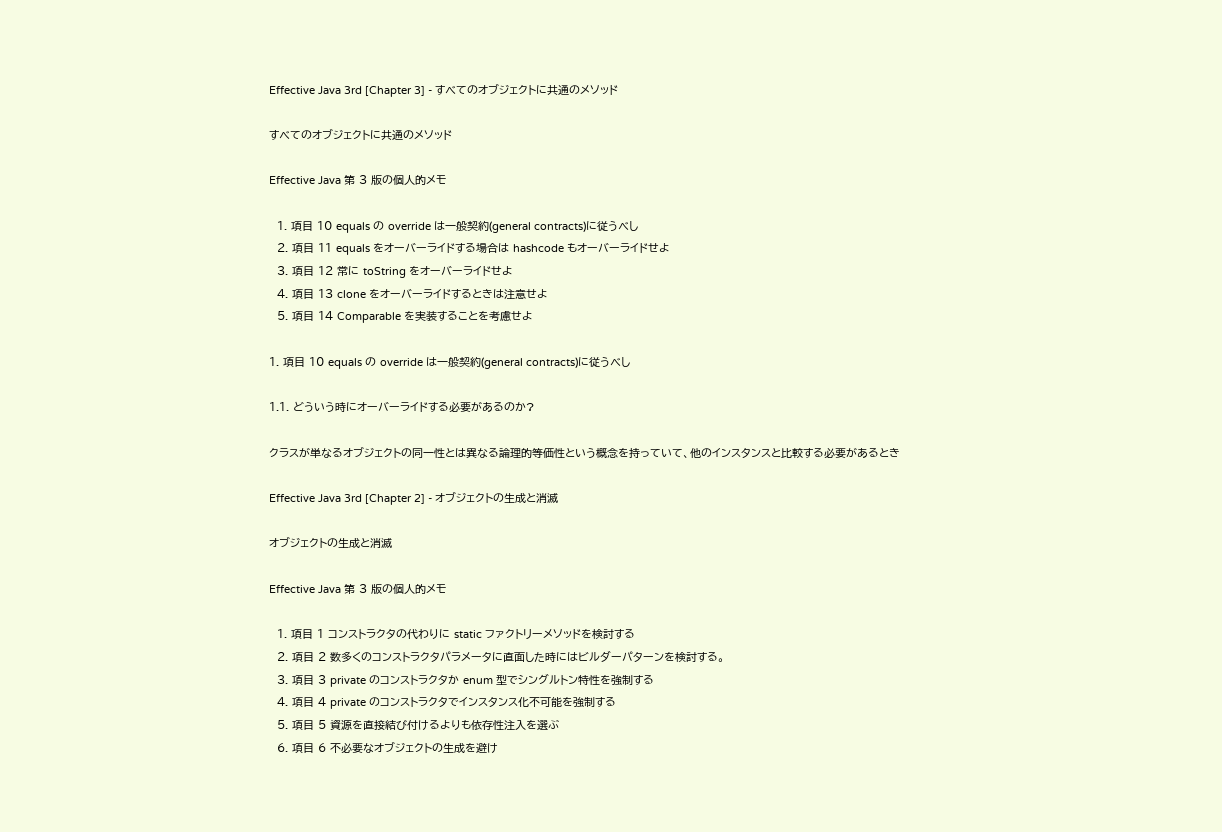Effective Java 3rd [Chapter 3] - すべてのオブジェクトに共通のメソッド

すべてのオブジェクトに共通のメソッド

Effective Java 第 3 版の個人的メモ

  1. 項目 10 equals の override は一般契約(general contracts)に従うべし
  2. 項目 11 equals をオーバーライドする場合は hashcode もオーバーライドせよ
  3. 項目 12 常に toString をオーバーライドせよ
  4. 項目 13 clone をオーバーライドするときは注意せよ
  5. 項目 14 Comparable を実装することを考慮せよ

1. 項目 10 equals の override は一般契約(general contracts)に従うべし

1.1. どういう時にオーバーライドする必要があるのか?

クラスが単なるオブジェクトの同一性とは異なる論理的等価性という概念を持っていて、他のインスタンスと比較する必要があるとき

Effective Java 3rd [Chapter 2] - オブジェクトの生成と消滅

オブジェクトの生成と消滅

Effective Java 第 3 版の個人的メモ

  1. 項目 1 コンストラクタの代わりに static ファクトリーメソッドを検討する
  2. 項目 2 数多くのコンストラクタパラメータに直面した時にはビルダーパターンを検討する。
  3. 項目 3 private のコンストラクタか enum 型でシングルトン特性を強制する
  4. 項目 4 private のコンストラクタでインスタンス化不可能を強制する
  5. 項目 5 資源を直接結び付けるよりも依存性注入を選ぶ
  6. 項目 6 不必要なオブジェクトの生成を避け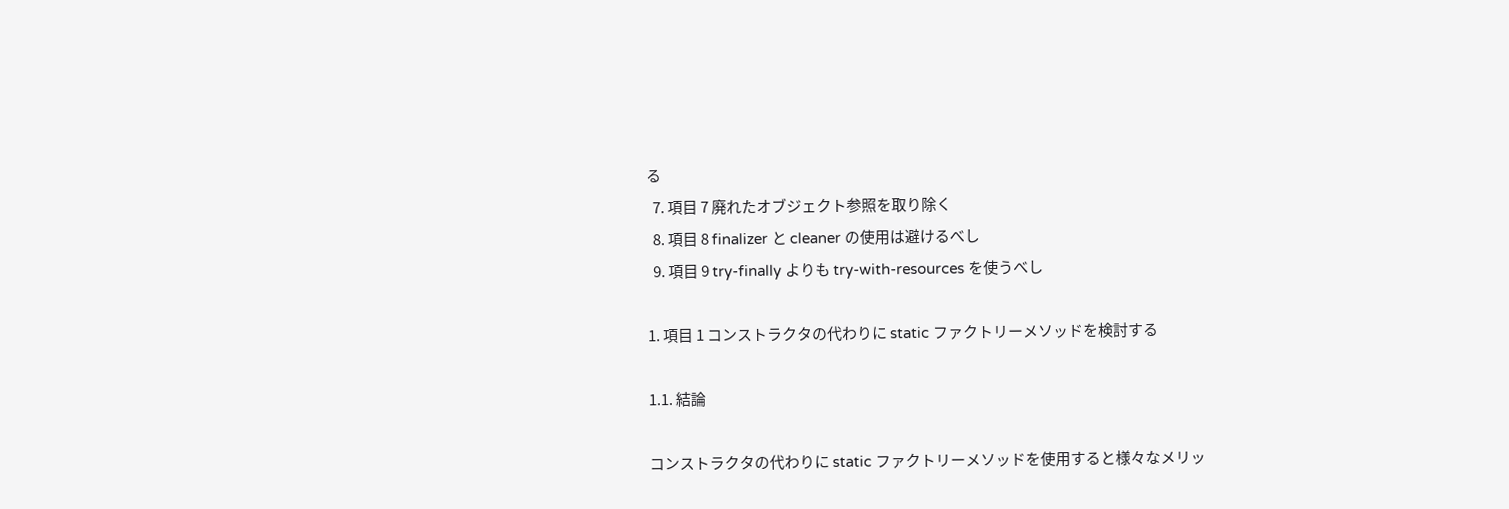る
  7. 項目 7 廃れたオブジェクト参照を取り除く
  8. 項目 8 finalizer と cleaner の使用は避けるべし
  9. 項目 9 try-finally よりも try-with-resources を使うべし

1. 項目 1 コンストラクタの代わりに static ファクトリーメソッドを検討する

1.1. 結論

コンストラクタの代わりに static ファクトリーメソッドを使用すると様々なメリッ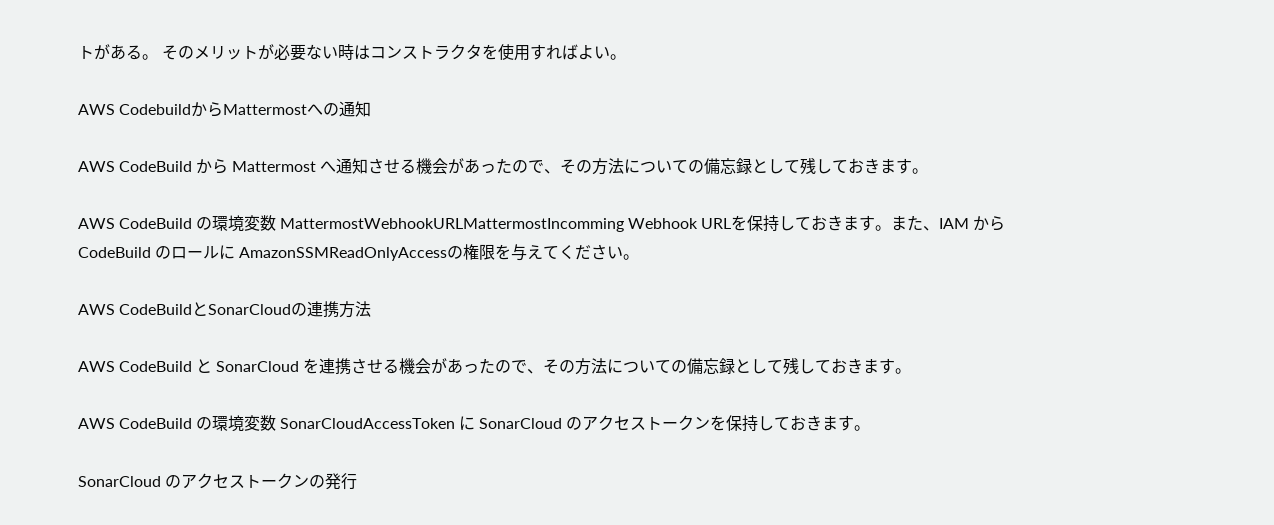トがある。 そのメリットが必要ない時はコンストラクタを使用すればよい。

AWS CodebuildからMattermostへの通知

AWS CodeBuild から Mattermost へ通知させる機会があったので、その方法についての備忘録として残しておきます。

AWS CodeBuild の環境変数 MattermostWebhookURLMattermostIncomming Webhook URLを保持しておきます。また、IAM から CodeBuild のロールに AmazonSSMReadOnlyAccessの権限を与えてください。

AWS CodeBuildとSonarCloudの連携方法

AWS CodeBuild と SonarCloud を連携させる機会があったので、その方法についての備忘録として残しておきます。

AWS CodeBuild の環境変数 SonarCloudAccessToken に SonarCloud のアクセストークンを保持しておきます。

SonarCloud のアクセストークンの発行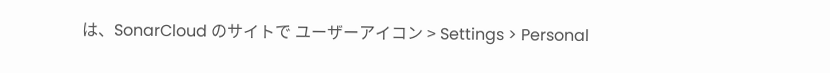は、SonarCloud のサイトで ユーザーアイコン > Settings > Personal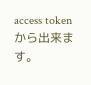access token から出来ます。